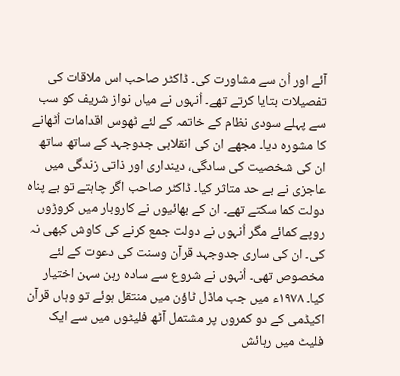آئے اور اُن سے مشاورت کی۔ ڈاکٹر صاحب اس ملاقات کی تفصیلات بتایا کرتے تھے۔ اُنہوں نے میاں نواز شریف کو سب سے پہلے سودی نظام کے خاتمہ کے لئے ٹھوس اقدامات اُٹھانے کا مشورہ دیا۔ مجھے ان کی انقلابی جدوجہد کے ساتھ ساتھ ان کی شخصیت کی سادگی، دینداری اور ذاتی زندگی میں عاجزی نے بے حد متاثر کیا۔ ڈاکٹر صاحب اگر چاہتے تو بے پناہ دولت کما سکتے تھے۔ ان کے بھائیوں نے کاروبار میں کروڑوں روپے کمائے مگر اُنہوں نے دولت جمع کرنے کی کاوش کبھی نہ کی۔ ان کی ساری جدوجہد قرآن وسنت کی دعوت کے لئے مخصوص تھی۔ اُنہوں نے شروع سے سادہ رہن سہن اختیار کیا۔ ۱۹۷۸ء میں جب ماڈل ٹاؤن میں منتقل ہوئے تو وہاں قرآن اکیڈمی کے دو کمروں پر مشتمل آٹھ فلیٹوں میں سے ایک فلیٹ میں رہائش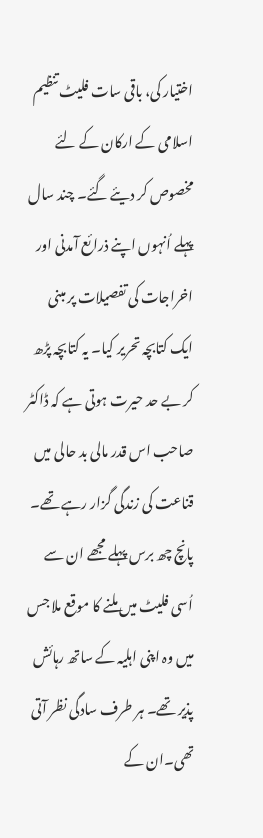اختیار کی، باقی سات فلیٹ تنظیم اسلامی کے ارکان کے لئے مخصوص کر دیئے گئے۔ چند سال پہلے اُنہوں اپنے ذرائع آمدنی اور اخراجات کی تفصیلات پر مبنی ایک کتابچہ تحریر کیا۔ یہ کتابچہ پڑھ کر بے حد حیرت ہوتی ہے کہ ڈاکٹر صاحب اس قدر مالی بد حالی میں قناعت کی زندگی گزار رہے تھے۔ پانچ چھ برس پہلے مجھے ان سے اُسی فلیٹ میں ملنے کا موقع ملا جس میں وہ اپنی اہلیہ کے ساتھ رہائش پذیر تھے۔ ہر طرف سادگی نظر آتی تھی۔ان کے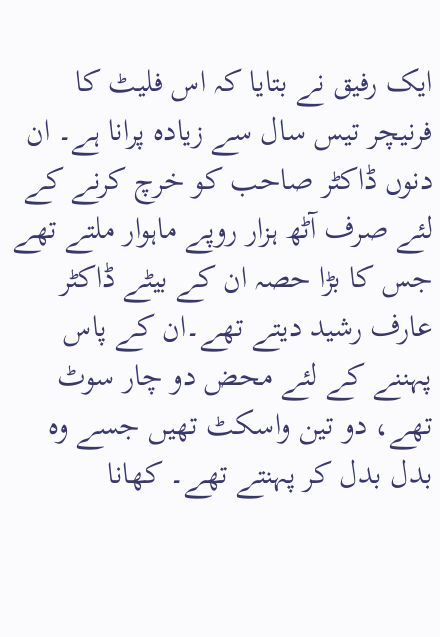ایک رفیق نے بتایا کہ اس فلیٹ کا فرنیچر تیس سال سے زیادہ پرانا ہے۔ ان دنوں ڈاکٹر صاحب کو خرچ کرنے کے لئے صرف آٹھ ہزار روپے ماہوار ملتے تھے جس کا بڑا حصہ ان کے بیٹے ڈاکٹر عارف رشید دیتے تھے۔ان کے پاس پہننے کے لئے محض دو چار سوٹ تھے، دو تین واسکٹ تھیں جسے وہ بدل بدل کر پہنتے تھے۔ کھانا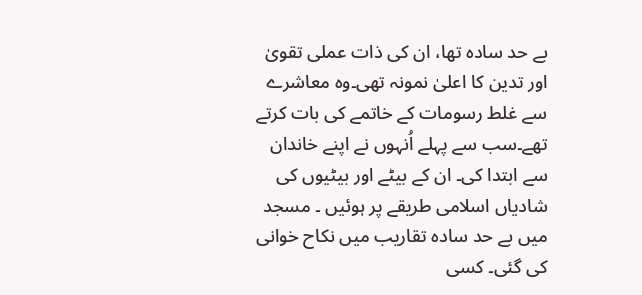بے حد سادہ تھا، ان کی ذات عملی تقویٰ اور تدین کا اعلیٰ نمونہ تھی۔وہ معاشرے سے غلط رسومات کے خاتمے کی بات کرتے تھے۔سب سے پہلے اُنہوں نے اپنے خاندان سے ابتدا کی۔ ان کے بیٹے اور بیٹیوں کی شادیاں اسلامی طریقے پر ہوئیں ۔ مسجد میں بے حد سادہ تقاریب میں نکاح خوانی کی گئی۔ کسی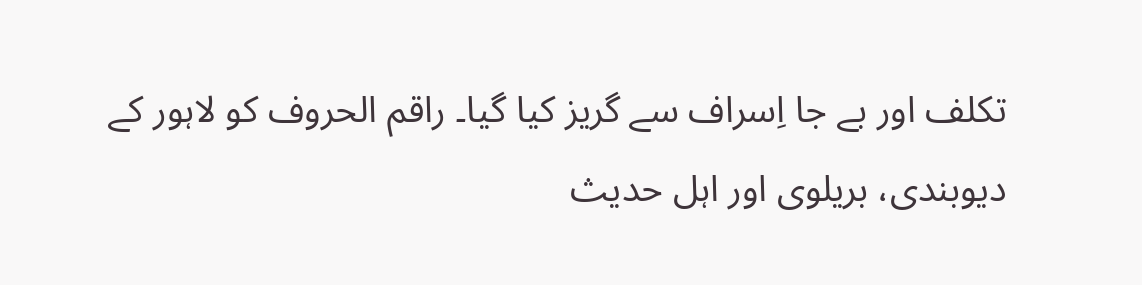تکلف اور بے جا اِسراف سے گریز کیا گیا۔ راقم الحروف کو لاہور کے دیوبندی، بریلوی اور اہل حدیث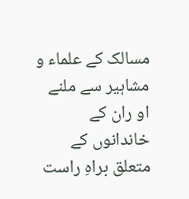مسالک کے علماء و مشاہیر سے ملنے او ران کے خاندانوں کے متعلق براہِ راست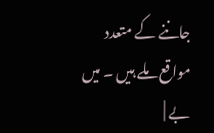جاننے کے متعدد مواقع ملے ہیں ۔ میں بے |